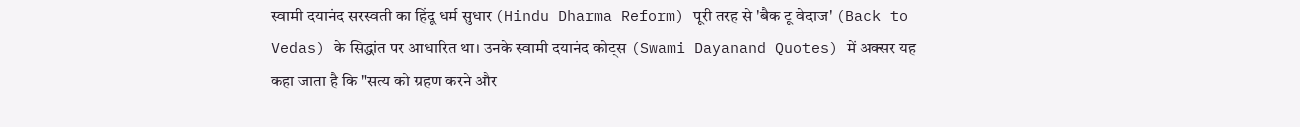स्वामी दयानंद सरस्वती का हिंदू धर्म सुधार (Hindu Dharma Reform) पूरी तरह से 'बैक टू वेदाज' (Back to Vedas) के सिद्धांत पर आधारित था। उनके स्वामी दयानंद कोट्स (Swami Dayanand Quotes) में अक्सर यह कहा जाता है कि "सत्य को ग्रहण करने और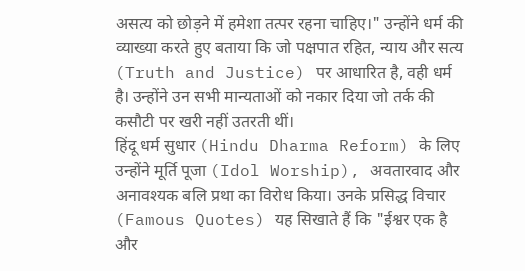असत्य को छोड़ने में हमेशा तत्पर रहना चाहिए।" उन्होंने धर्म की व्याख्या करते हुए बताया कि जो पक्षपात रहित, न्याय और सत्य (Truth and Justice) पर आधारित है, वही धर्म है। उन्होंने उन सभी मान्यताओं को नकार दिया जो तर्क की कसौटी पर खरी नहीं उतरती थीं।
हिंदू धर्म सुधार (Hindu Dharma Reform) के लिए उन्होंने मूर्ति पूजा (Idol Worship), अवतारवाद और अनावश्यक बलि प्रथा का विरोध किया। उनके प्रसिद्ध विचार (Famous Quotes) यह सिखाते हैं कि "ईश्वर एक है और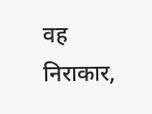वह निराकार,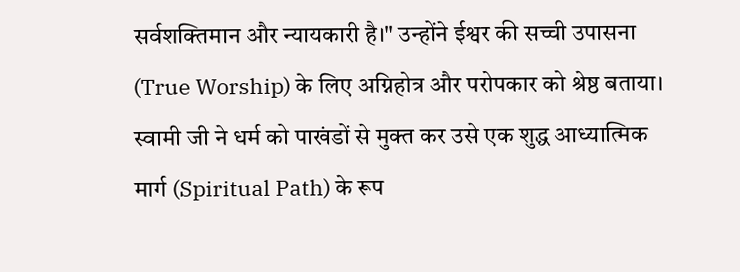सर्वशक्तिमान और न्यायकारी है।" उन्होंने ईश्वर की सच्ची उपासना (True Worship) के लिए अग्निहोत्र और परोपकार को श्रेष्ठ बताया। स्वामी जी ने धर्म को पाखंडों से मुक्त कर उसे एक शुद्ध आध्यात्मिक मार्ग (Spiritual Path) के रूप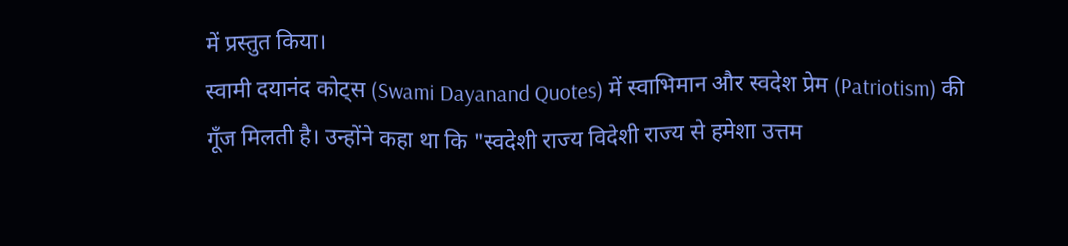में प्रस्तुत किया।
स्वामी दयानंद कोट्स (Swami Dayanand Quotes) में स्वाभिमान और स्वदेश प्रेम (Patriotism) की गूँज मिलती है। उन्होंने कहा था कि "स्वदेशी राज्य विदेशी राज्य से हमेशा उत्तम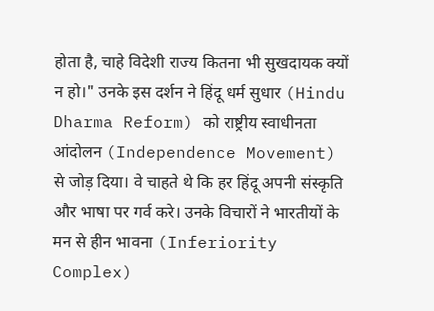होता है, चाहे विदेशी राज्य कितना भी सुखदायक क्यों न हो।" उनके इस दर्शन ने हिंदू धर्म सुधार (Hindu Dharma Reform) को राष्ट्रीय स्वाधीनता आंदोलन (Independence Movement) से जोड़ दिया। वे चाहते थे कि हर हिंदू अपनी संस्कृति और भाषा पर गर्व करे। उनके विचारों ने भारतीयों के मन से हीन भावना (Inferiority Complex)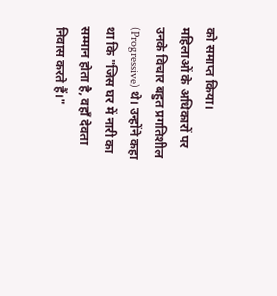को समाप्त किया।
महिलाओं के अधिकारों पर उनके विचार बहुत प्रगतिशील (Progressive) थे। उन्होंने कहा था कि "जिस घर में नारी का सम्मान होता है, वहाँ देवता निवास करते हैं।"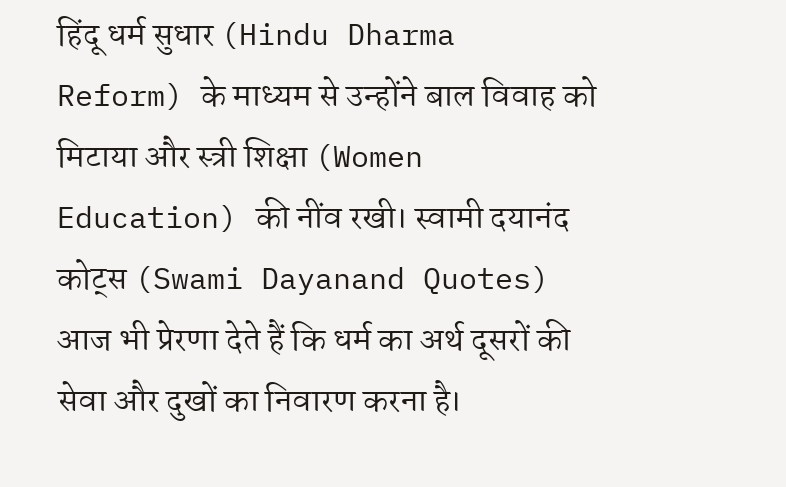हिंदू धर्म सुधार (Hindu Dharma Reform) के माध्यम से उन्होंने बाल विवाह को मिटाया और स्त्री शिक्षा (Women Education) की नींव रखी। स्वामी दयानंद कोट्स (Swami Dayanand Quotes) आज भी प्रेरणा देते हैं कि धर्म का अर्थ दूसरों की सेवा और दुखों का निवारण करना है।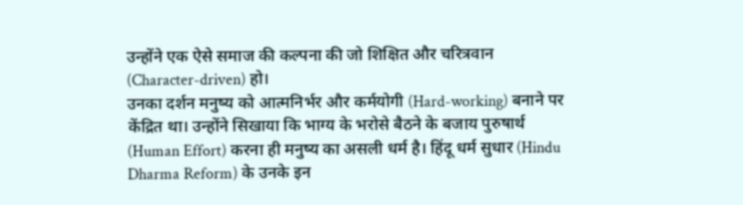उन्होंने एक ऐसे समाज की कल्पना की जो शिक्षित और चरित्रवान (Character-driven) हो।
उनका दर्शन मनुष्य को आत्मनिर्भर और कर्मयोगी (Hard-working) बनाने पर केंद्रित था। उन्होंने सिखाया कि भाग्य के भरोसे बैठने के बजाय पुरुषार्थ (Human Effort) करना ही मनुष्य का असली धर्म है। हिंदू धर्म सुधार (Hindu Dharma Reform) के उनके इन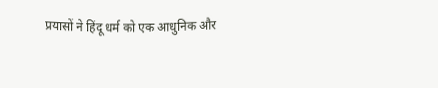प्रयासों ने हिंदू धर्म को एक आधुनिक और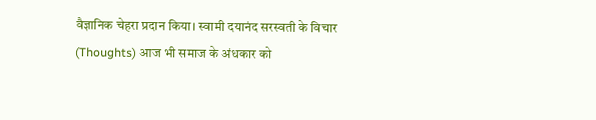वैज्ञानिक चेहरा प्रदान किया। स्वामी दयानंद सरस्वती के विचार (Thoughts) आज भी समाज के अंधकार को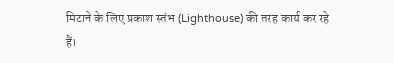मिटाने के लिए प्रकाश स्तंभ (Lighthouse) की तरह कार्य कर रहे हैं।